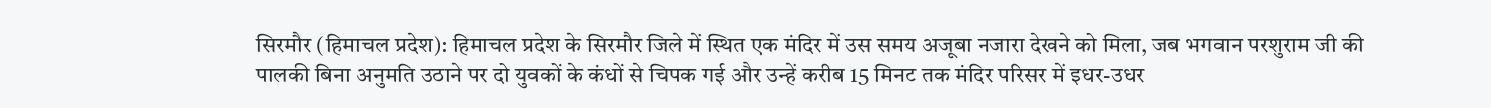सिरमौर (हिमाचल प्रदेश): हिमाचल प्रदेश के सिरमौर जिले में स्थित एक मंदिर में उस समय अजूबा नजारा देखने को मिला, जब भगवान परशुराम जी की पालकी बिना अनुमति उठाने पर दो युवकों के कंधों से चिपक गई और उन्हें करीब 15 मिनट तक मंदिर परिसर में इधर-उधर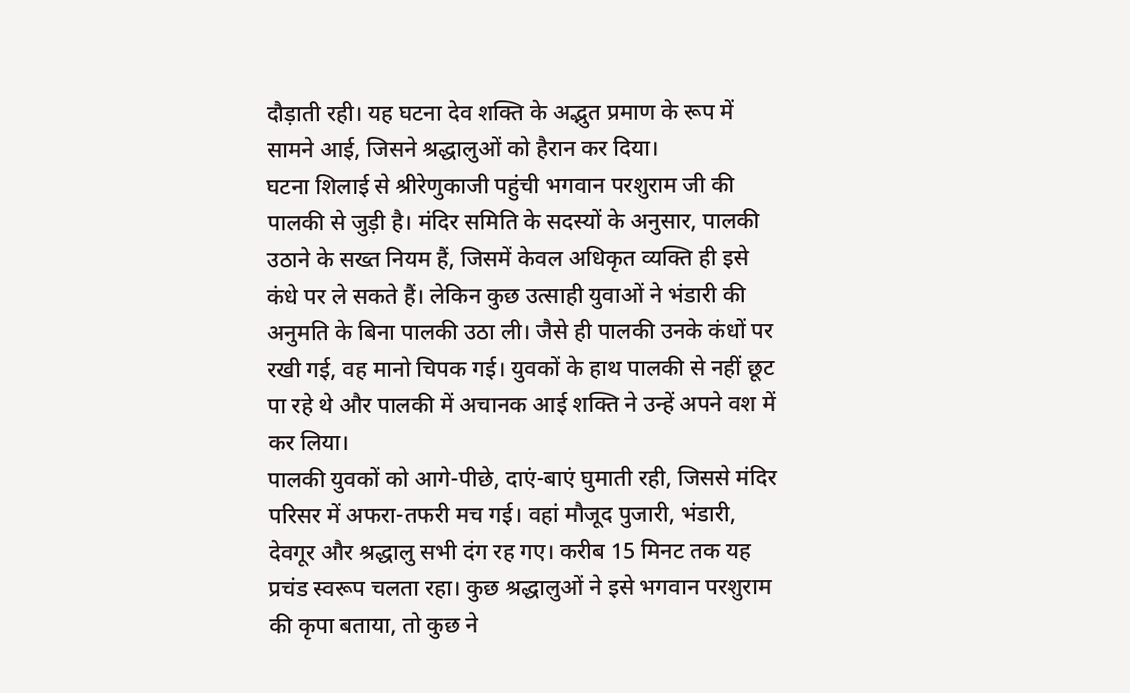दौड़ाती रही। यह घटना देव शक्ति के अद्भुत प्रमाण के रूप में सामने आई, जिसने श्रद्धालुओं को हैरान कर दिया।
घटना शिलाई से श्रीरेणुकाजी पहुंची भगवान परशुराम जी की पालकी से जुड़ी है। मंदिर समिति के सदस्यों के अनुसार, पालकी उठाने के सख्त नियम हैं, जिसमें केवल अधिकृत व्यक्ति ही इसे कंधे पर ले सकते हैं। लेकिन कुछ उत्साही युवाओं ने भंडारी की अनुमति के बिना पालकी उठा ली। जैसे ही पालकी उनके कंधों पर रखी गई, वह मानो चिपक गई। युवकों के हाथ पालकी से नहीं छूट पा रहे थे और पालकी में अचानक आई शक्ति ने उन्हें अपने वश में कर लिया।
पालकी युवकों को आगे-पीछे, दाएं-बाएं घुमाती रही, जिससे मंदिर परिसर में अफरा-तफरी मच गई। वहां मौजूद पुजारी, भंडारी, देवगूर और श्रद्धालु सभी दंग रह गए। करीब 15 मिनट तक यह प्रचंड स्वरूप चलता रहा। कुछ श्रद्धालुओं ने इसे भगवान परशुराम की कृपा बताया, तो कुछ ने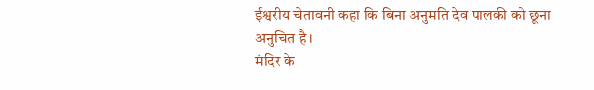ईश्वरीय चेतावनी कहा कि बिना अनुमति देव पालकी को छूना अनुचित है।
मंदिर के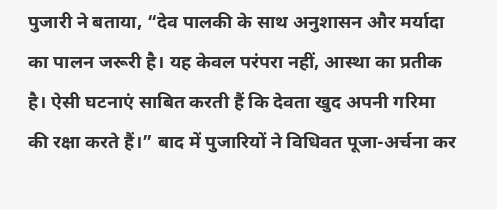पुजारी ने बताया, “देव पालकी के साथ अनुशासन और मर्यादा का पालन जरूरी है। यह केवल परंपरा नहीं, आस्था का प्रतीक है। ऐसी घटनाएं साबित करती हैं कि देवता खुद अपनी गरिमा की रक्षा करते हैं।” बाद में पुजारियों ने विधिवत पूजा-अर्चना कर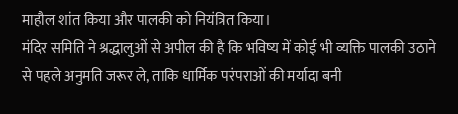माहौल शांत किया और पालकी को नियंत्रित किया।
मंदिर समिति ने श्रद्धालुओं से अपील की है कि भविष्य में कोई भी व्यक्ति पालकी उठाने से पहले अनुमति जरूर ले, ताकि धार्मिक परंपराओं की मर्यादा बनी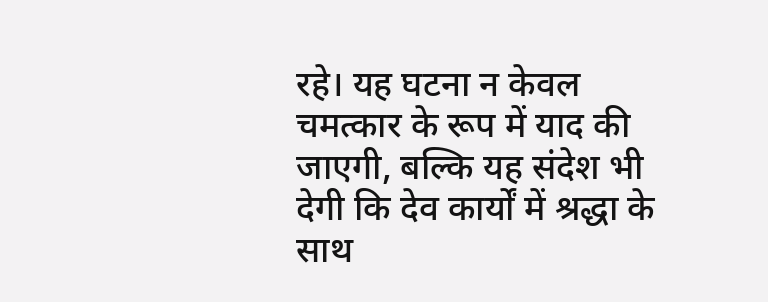रहे। यह घटना न केवल चमत्कार के रूप में याद की जाएगी, बल्कि यह संदेश भी देगी कि देव कार्यों में श्रद्धा के साथ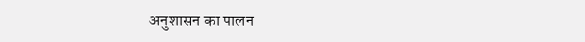अनुशासन का पालन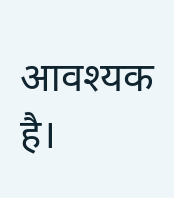आवश्यक है।